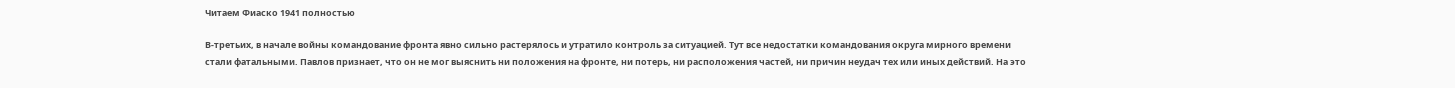Читаем Фиаско 1941 полностью

В-третьих, в начале войны командование фронта явно сильно растерялось и утратило контроль за ситуацией. Тут все недостатки командования округа мирного времени стали фатальными. Павлов признает, что он не мог выяснить ни положения на фронте, ни потерь, ни расположения частей, ни причин неудач тех или иных действий. На это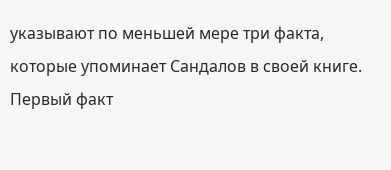указывают по меньшей мере три факта, которые упоминает Сандалов в своей книге. Первый факт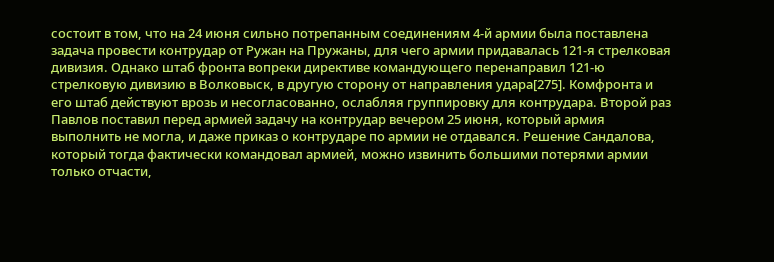состоит в том, что на 24 июня сильно потрепанным соединениям 4-й армии была поставлена задача провести контрудар от Ружан на Пружаны, для чего армии придавалась 121-я стрелковая дивизия. Однако штаб фронта вопреки директиве командующего перенаправил 121-ю стрелковую дивизию в Волковыск, в другую сторону от направления удара[275]. Комфронта и его штаб действуют врозь и несогласованно, ослабляя группировку для контрудара. Второй раз Павлов поставил перед армией задачу на контрудар вечером 25 июня, который армия выполнить не могла, и даже приказ о контрударе по армии не отдавался. Решение Сандалова, который тогда фактически командовал армией, можно извинить большими потерями армии только отчасти,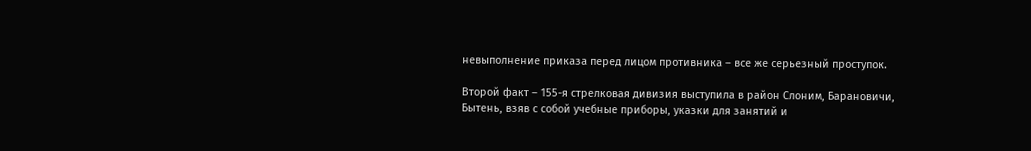невыполнение приказа перед лицом противника – все же серьезный проступок.

Второй факт – 155-я стрелковая дивизия выступила в район Слоним, Барановичи, Бытень, взяв с собой учебные приборы, указки для занятий и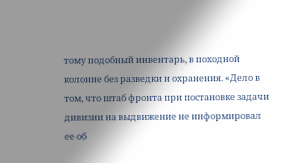тому подобный инвентарь, в походной колонне без разведки и охранения. «Дело в том, что штаб фронта при постановке задачи дивизии на выдвижение не информировал ее об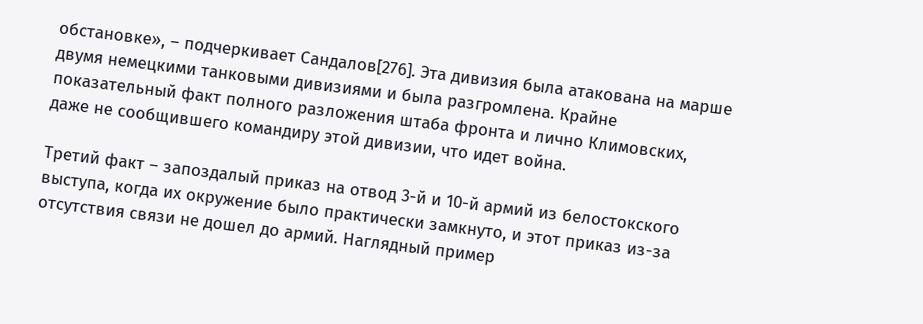обстановке», – подчеркивает Сандалов[276]. Эта дивизия была атакована на марше двумя немецкими танковыми дивизиями и была разгромлена. Крайне показательный факт полного разложения штаба фронта и лично Климовских, даже не сообщившего командиру этой дивизии, что идет война.

Третий факт – запоздалый приказ на отвод 3-й и 10-й армий из белостокского выступа, когда их окружение было практически замкнуто, и этот приказ из-за отсутствия связи не дошел до армий. Наглядный пример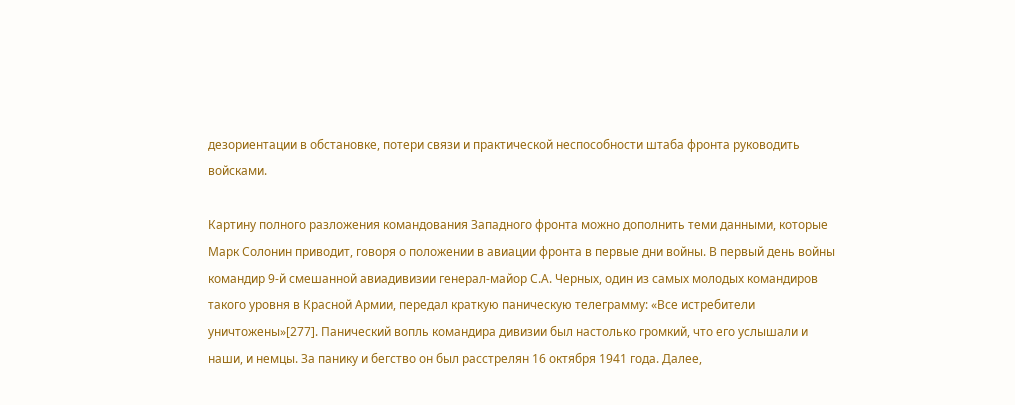дезориентации в обстановке, потери связи и практической неспособности штаба фронта руководить войсками.

Картину полного разложения командования Западного фронта можно дополнить теми данными, которые Марк Солонин приводит, говоря о положении в авиации фронта в первые дни войны. В первый день войны командир 9-й смешанной авиадивизии генерал-майор С.А. Черных, один из самых молодых командиров такого уровня в Красной Армии, передал краткую паническую телеграмму: «Все истребители уничтожены»[277]. Панический вопль командира дивизии был настолько громкий, что его услышали и наши, и немцы. За панику и бегство он был расстрелян 16 октября 1941 года. Далее,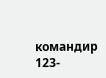командир 123-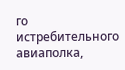го истребительного авиаполка,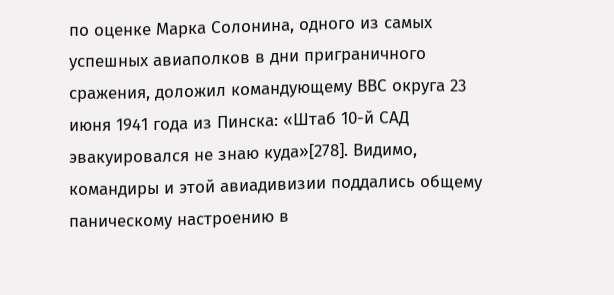по оценке Марка Солонина, одного из самых успешных авиаполков в дни приграничного сражения, доложил командующему ВВС округа 23 июня 1941 года из Пинска: «Штаб 10-й САД эвакуировался не знаю куда»[278]. Видимо, командиры и этой авиадивизии поддались общему паническому настроению в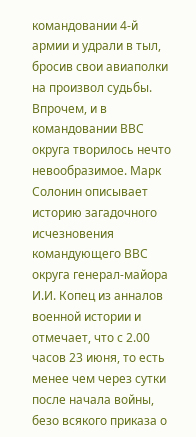командовании 4-й армии и удрали в тыл, бросив свои авиаполки на произвол судьбы. Впрочем, и в командовании ВВС округа творилось нечто невообразимое. Марк Солонин описывает историю загадочного исчезновения командующего ВВС округа генерал-майора И.И. Копец из анналов военной истории и отмечает, что с 2.00 часов 23 июня, то есть менее чем через сутки после начала войны, безо всякого приказа о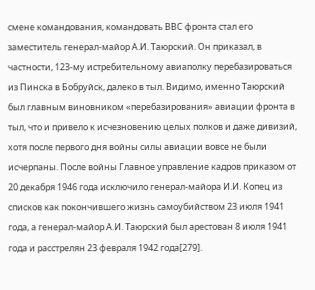смене командования, командовать ВВС фронта стал его заместитель генерал-майор А.И. Таюрский. Он приказал, в частности, 123-му истребительному авиаполку перебазироваться из Пинска в Бобруйск, далеко в тыл. Видимо, именно Таюрский был главным виновником «перебазирования» авиации фронта в тыл, что и привело к исчезновению целых полков и даже дивизий, хотя после первого дня войны силы авиации вовсе не были исчерпаны. После войны Главное управление кадров приказом от 20 декабря 1946 года исключило генерал-майора И.И. Копец из списков как покончившего жизнь самоубийством 23 июля 1941 года, а генерал-майор А.И. Таюрский был арестован 8 июля 1941 года и расстрелян 23 февраля 1942 года[279].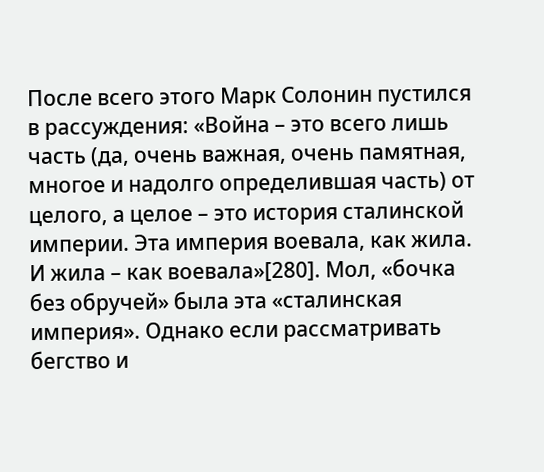После всего этого Марк Солонин пустился в рассуждения: «Война – это всего лишь часть (да, очень важная, очень памятная, многое и надолго определившая часть) от целого, а целое – это история сталинской империи. Эта империя воевала, как жила. И жила – как воевала»[280]. Мол, «бочка без обручей» была эта «сталинская империя». Однако если рассматривать бегство и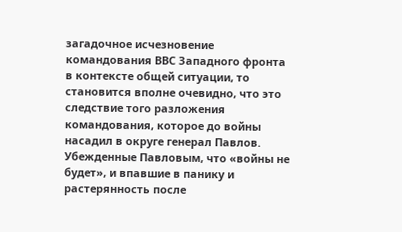загадочное исчезновение командования ВВС Западного фронта в контексте общей ситуации, то становится вполне очевидно, что это следствие того разложения командования, которое до войны насадил в округе генерал Павлов. Убежденные Павловым, что «войны не будет», и впавшие в панику и растерянность после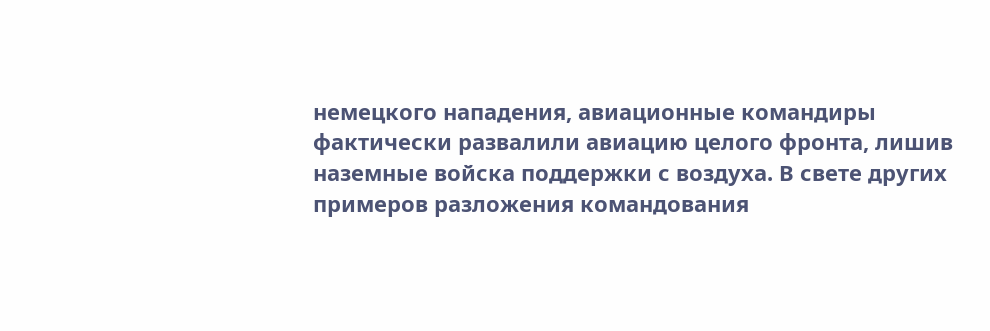немецкого нападения, авиационные командиры фактически развалили авиацию целого фронта, лишив наземные войска поддержки с воздуха. В свете других примеров разложения командования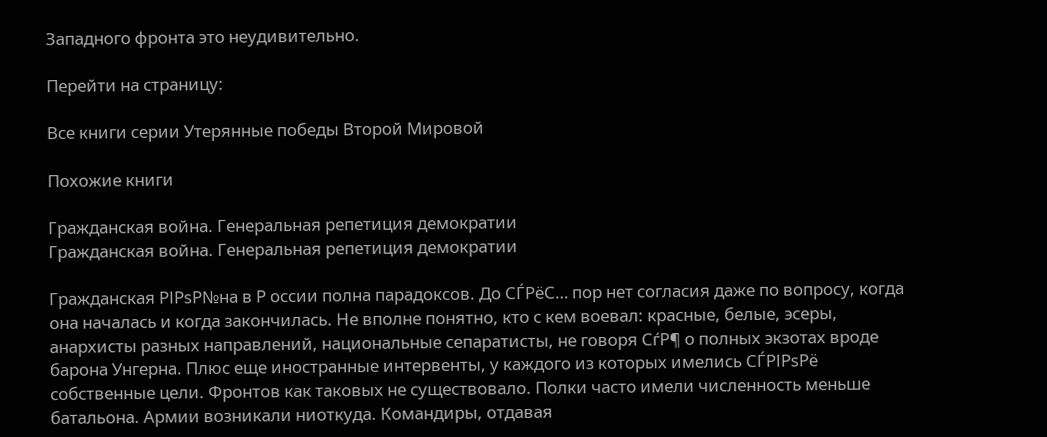Западного фронта это неудивительно.

Перейти на страницу:

Все книги серии Утерянные победы Второй Мировой

Похожие книги

Гражданская война. Генеральная репетиция демократии
Гражданская война. Генеральная репетиция демократии

Гражданская РІРѕР№на в Р оссии полна парадоксов. До СЃРёС… пор нет согласия даже по вопросу, когда она началась и когда закончилась. Не вполне понятно, кто с кем воевал: красные, белые, эсеры, анархисты разных направлений, национальные сепаратисты, не говоря СѓР¶ о полных экзотах вроде барона Унгерна. Плюс еще иностранные интервенты, у каждого из которых имелись СЃРІРѕРё собственные цели. Фронтов как таковых не существовало. Полки часто имели численность меньше батальона. Армии возникали ниоткуда. Командиры, отдавая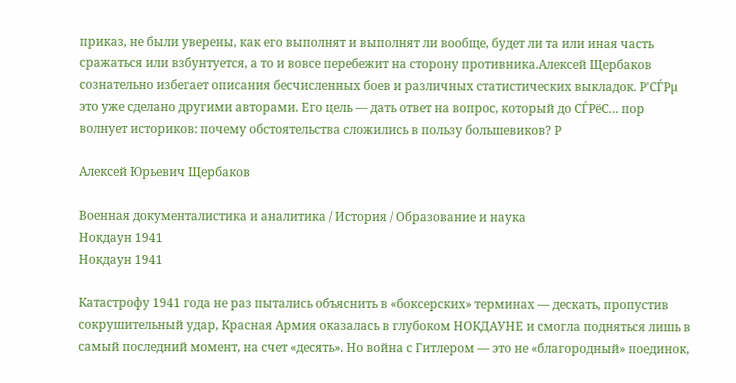приказ, не были уверены, как его выполнят и выполнят ли вообще, будет ли та или иная часть сражаться или взбунтуется, а то и вовсе перебежит на сторону противника.Алексей Щербаков сознательно избегает описания бесчисленных боев и различных статистических выкладок. Р'СЃРµ это уже сделано другими авторами. Его цель — дать ответ на вопрос, который до СЃРёС… пор волнует историков: почему обстоятельства сложились в пользу большевиков? Р

Алексей Юрьевич Щербаков

Военная документалистика и аналитика / История / Образование и наука
Нокдаун 1941
Нокдаун 1941

Катастрофу 1941 года не раз пытались объяснить в «боксерских» терминах — дескать, пропустив сокрушительный удар, Красная Армия оказалась в глубоком НОКДАУНЕ и смогла подняться лишь в самый последний момент, на счет «десять». Но война с Гитлером — это не «благородный» поединок,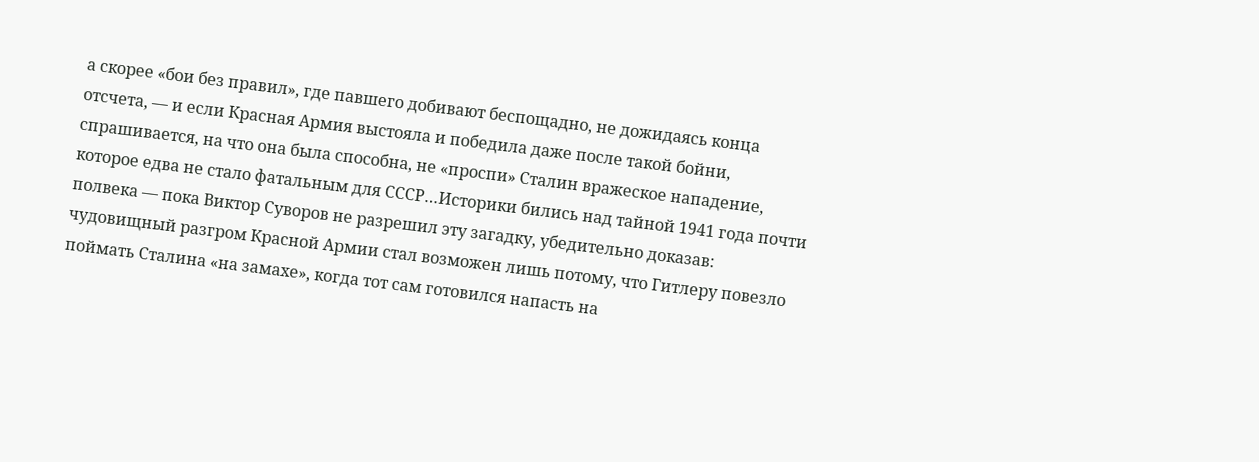а скорее «бои без правил», где павшего добивают беспощадно, не дожидаясь конца отсчета, — и если Красная Армия выстояла и победила даже после такой бойни, спрашивается, на что она была способна, не «проспи» Сталин вражеское нападение, которое едва не стало фатальным для СССР…Историки бились над тайной 1941 года почти полвека — пока Виктор Суворов не разрешил эту загадку, убедительно доказав: чудовищный разгром Красной Армии стал возможен лишь потому, что Гитлеру повезло поймать Сталина «на замахе», когда тот сам готовился напасть на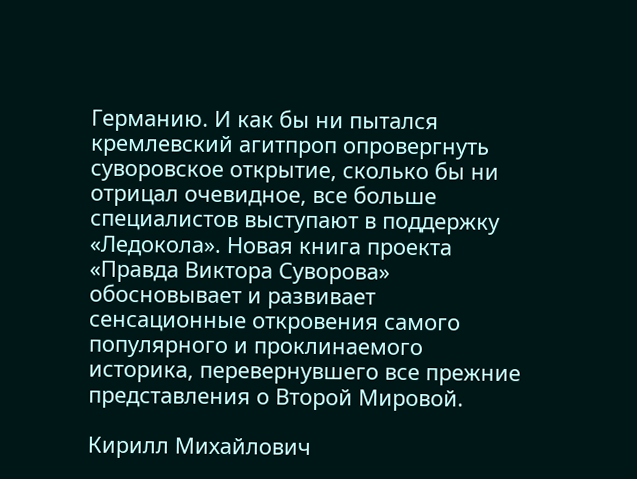Германию. И как бы ни пытался кремлевский агитпроп опровергнуть суворовское открытие, сколько бы ни отрицал очевидное, все больше специалистов выступают в поддержку «Ледокола». Новая книга проекта «Правда Виктора Суворова» обосновывает и развивает сенсационные откровения самого популярного и проклинаемого историка, перевернувшего все прежние представления о Второй Мировой.

Кирилл Михайлович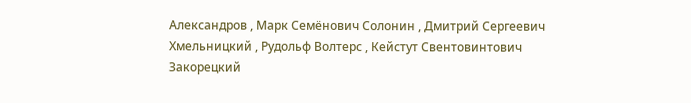Александров , Марк Семёнович Солонин , Дмитрий Сергеевич Хмельницкий , Рудольф Волтерс , Кейстут Свентовинтович Закорецкий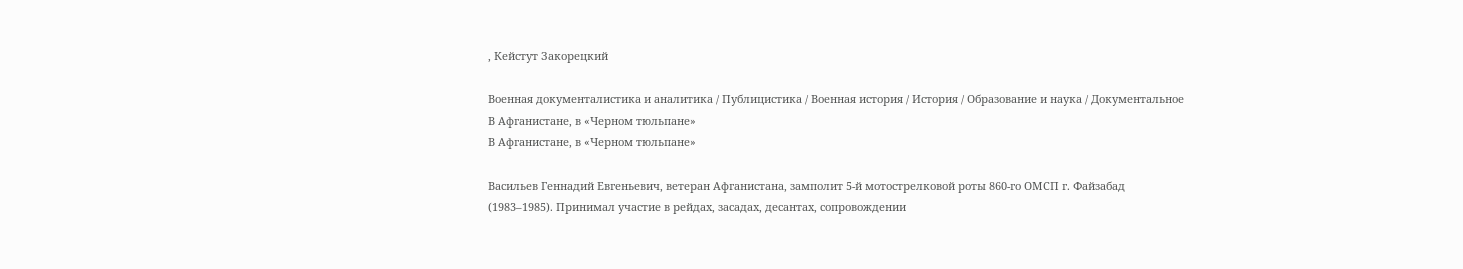, Кейстут Закорецкий

Военная документалистика и аналитика / Публицистика / Военная история / История / Образование и наука / Документальное
В Афганистане, в «Черном тюльпане»
В Афганистане, в «Черном тюльпане»

Васильев Геннадий Евгеньевич, ветеран Афганистана, замполит 5-й мотострелковой роты 860-го ОМСП г. Файзабад (1983–1985). Принимал участие в рейдах, засадах, десантах, сопровождении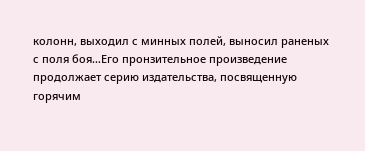колонн, выходил с минных полей, выносил раненых с поля боя…Его пронзительное произведение продолжает серию издательства, посвященную горячим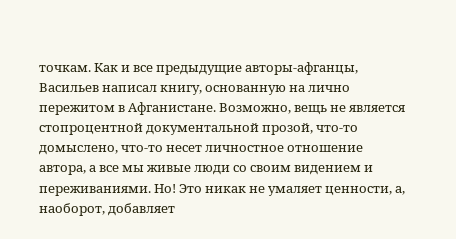точкам. Как и все предыдущие авторы-афганцы, Васильев написал книгу, основанную на лично пережитом в Афганистане. Возможно, вещь не является стопроцентной документальной прозой, что-то домыслено, что-то несет личностное отношение автора, а все мы живые люди со своим видением и переживаниями. Но! Это никак не умаляет ценности, а, наоборот, добавляет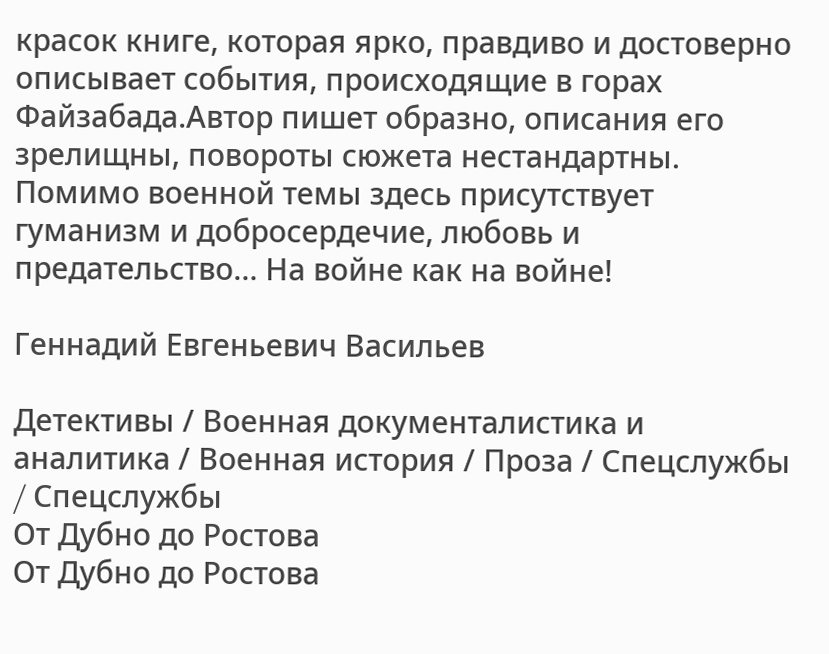красок книге, которая ярко, правдиво и достоверно описывает события, происходящие в горах Файзабада.Автор пишет образно, описания его зрелищны, повороты сюжета нестандартны. Помимо военной темы здесь присутствует гуманизм и добросердечие, любовь и предательство… На войне как на войне!

Геннадий Евгеньевич Васильев

Детективы / Военная документалистика и аналитика / Военная история / Проза / Спецслужбы / Cпецслужбы
От Дубно до Ростова
От Дубно до Ростова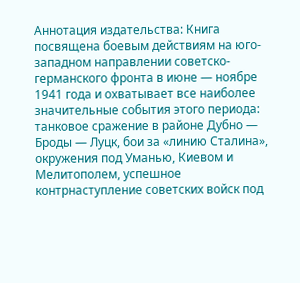Аннотация издательства: Книга посвящена боевым действиям на юго-западном направлении советско-германского фронта в июне — ноябре 1941 года и охватывает все наиболее значительные события этого периода: танковое сражение в районе Дубно — Броды — Луцк, бои за «линию Сталина», окружения под Уманью, Киевом и Мелитополем, успешное контрнаступление советских войск под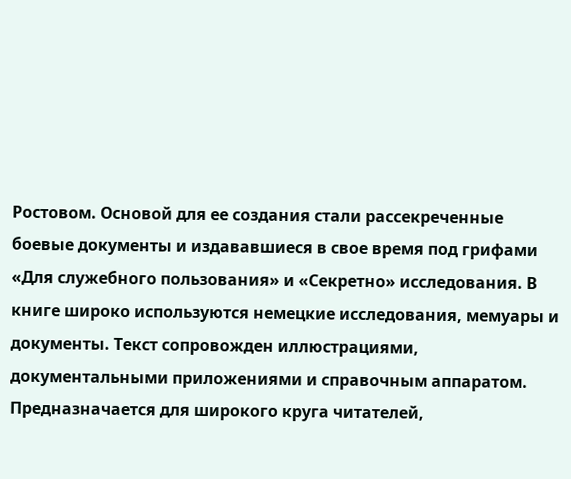Ростовом. Основой для ее создания стали рассекреченные боевые документы и издававшиеся в свое время под грифами «Для служебного пользования» и «Секретно» исследования. В книге широко используются немецкие исследования, мемуары и документы. Текст сопровожден иллюстрациями, документальными приложениями и справочным аппаратом. Предназначается для широкого круга читателей,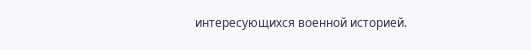интересующихся военной историей.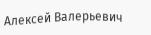Алексей Валерьевич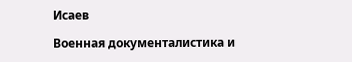Исаев

Военная документалистика и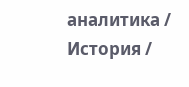аналитика / История /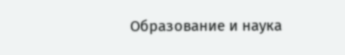Образование и наука